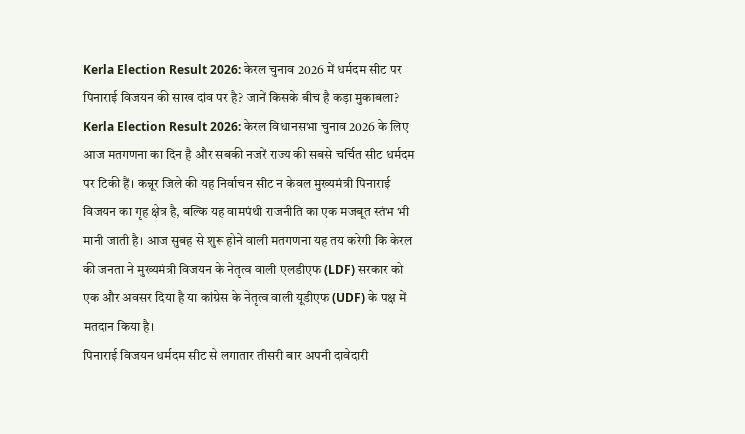Kerla Election Result 2026: केरल चुनाव 2026 में धर्मदम सीट पर पिनाराई विजयन की साख दांव पर है? जानें किसके बीच है कड़ा मुकाबला?
Kerla Election Result 2026: केरल विधानसभा चुनाव 2026 के लिए आज मतगणना का दिन है और सबकी नजरें राज्य की सबसे चर्चित सीट धर्मदम पर टिकी हैं। कन्नूर जिले की यह निर्वाचन सीट न केवल मुख्यमंत्री पिनाराई विजयन का गृह क्षेत्र है, बल्कि यह वामपंथी राजनीति का एक मजबूत स्तंभ भी मानी जाती है। आज सुबह से शुरू होने वाली मतगणना यह तय करेगी कि केरल की जनता ने मुख्यमंत्री विजयन के नेतृत्व वाली एलडीएफ (LDF) सरकार को एक और अवसर दिया है या कांग्रेस के नेतृत्व वाली यूडीएफ (UDF) के पक्ष में मतदान किया है।
पिनाराई विजयन धर्मदम सीट से लगातार तीसरी बार अपनी दावेदारी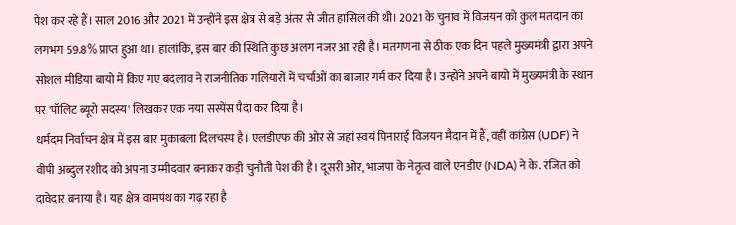पेश कर रहे हैं। साल 2016 और 2021 में उन्होंने इस क्षेत्र से बड़े अंतर से जीत हासिल की थी। 2021 के चुनाव में विजयन को कुल मतदान का लगभग 59.8% प्राप्त हुआ था। हालांकि, इस बार की स्थिति कुछ अलग नजर आ रही है। मतगणना से ठीक एक दिन पहले मुख्यमंत्री द्वारा अपने सोशल मीडिया बायो में किए गए बदलाव ने राजनीतिक गलियारों में चर्चाओं का बाजार गर्म कर दिया है। उन्होंने अपने बायो में मुख्यमंत्री के स्थान पर 'पॉलिट ब्यूरो सदस्य' लिखकर एक नया सस्पेंस पैदा कर दिया है।
धर्मदम निर्वाचन क्षेत्र में इस बार मुकाबला दिलचस्प है। एलडीएफ की ओर से जहां स्वयं पिनाराई विजयन मैदान में हैं, वहीं कांग्रेस (UDF) ने वीपी अब्दुल रशीद को अपना उम्मीदवार बनाकर कड़ी चुनौती पेश की है। दूसरी ओर, भाजपा के नेतृत्व वाले एनडीए (NDA) ने के. रंजित को दावेदार बनाया है। यह क्षेत्र वामपंथ का गढ़ रहा है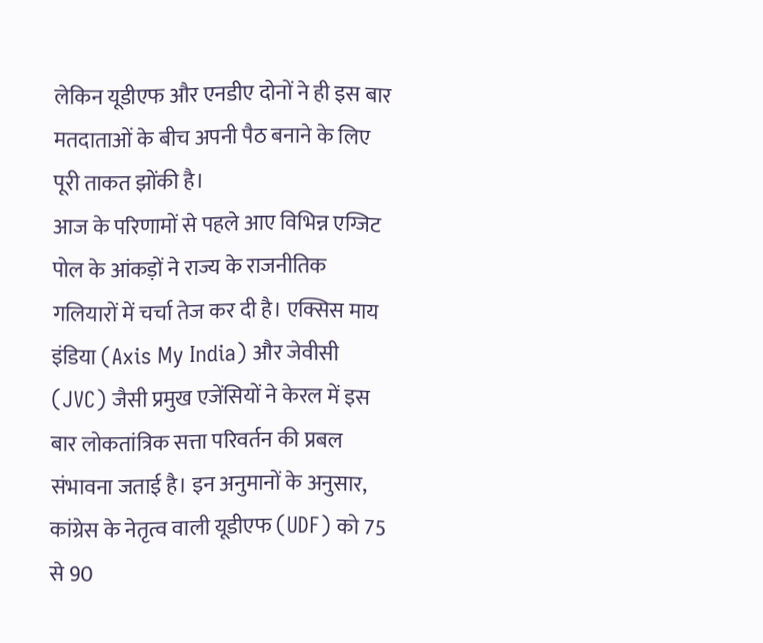लेकिन यूडीएफ और एनडीए दोनों ने ही इस बार मतदाताओं के बीच अपनी पैठ बनाने के लिए पूरी ताकत झोंकी है।
आज के परिणामों से पहले आए विभिन्न एग्जिट पोल के आंकड़ों ने राज्य के राजनीतिक गलियारों में चर्चा तेज कर दी है। एक्सिस माय इंडिया (Axis My India) और जेवीसी (JVC) जैसी प्रमुख एजेंसियों ने केरल में इस बार लोकतांत्रिक सत्ता परिवर्तन की प्रबल संभावना जताई है। इन अनुमानों के अनुसार, कांग्रेस के नेतृत्व वाली यूडीएफ (UDF) को 75 से 90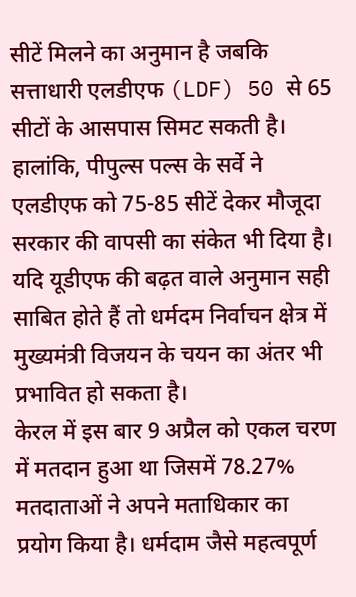सीटें मिलने का अनुमान है जबकि सत्ताधारी एलडीएफ (LDF) 50 से 65 सीटों के आसपास सिमट सकती है। हालांकि, पीपुल्स पल्स के सर्वे ने एलडीएफ को 75-85 सीटें देकर मौजूदा सरकार की वापसी का संकेत भी दिया है। यदि यूडीएफ की बढ़त वाले अनुमान सही साबित होते हैं तो धर्मदम निर्वाचन क्षेत्र में मुख्यमंत्री विजयन के चयन का अंतर भी प्रभावित हो सकता है।
केरल में इस बार 9 अप्रैल को एकल चरण में मतदान हुआ था जिसमें 78.27% मतदाताओं ने अपने मताधिकार का प्रयोग किया है। धर्मदाम जैसे महत्वपूर्ण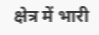क्षेत्र में भारी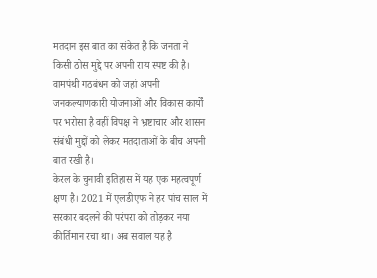मतदान इस बात का संकेत है कि जनता ने किसी ठोस मुद्दे पर अपनी राय स्पष्ट की है। वामपंथी गठबंधन को जहां अपनी जनकल्याणकारी योजनाओं और विकास कार्यों पर भरोसा है वहीं विपक्ष ने भ्रष्टाचार और शासन संबंधी मुद्दों को लेकर मतदाताओं के बीच अपनी बात रखी है।
केरल के चुनावी इतिहास में यह एक महत्वपूर्ण क्षण है। 2021 में एलडीएफ ने हर पांच साल में सरकार बदलने की परंपरा को तोड़कर नया कीर्तिमान रचा था। अब सवाल यह है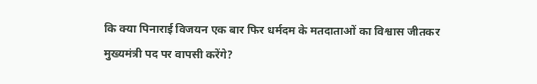कि क्या पिनाराई विजयन एक बार फिर धर्मदम के मतदाताओं का विश्वास जीतकर मुख्यमंत्री पद पर वापसी करेंगे?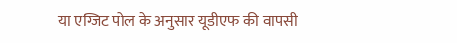या एग्जिट पोल के अनुसार यूडीएफ की वापसी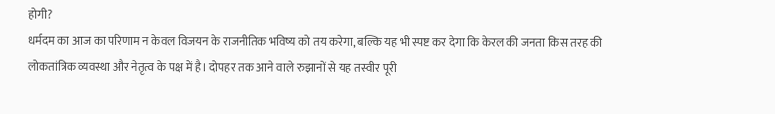होगी?
धर्मदम का आज का परिणाम न केवल विजयन के राजनीतिक भविष्य को तय करेगा, बल्कि यह भी स्पष्ट कर देगा कि केरल की जनता किस तरह की लोकतांत्रिक व्यवस्था और नेतृत्व के पक्ष में है। दोपहर तक आने वाले रुझानों से यह तस्वीर पूरी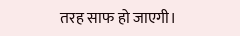तरह साफ हो जाएगी।